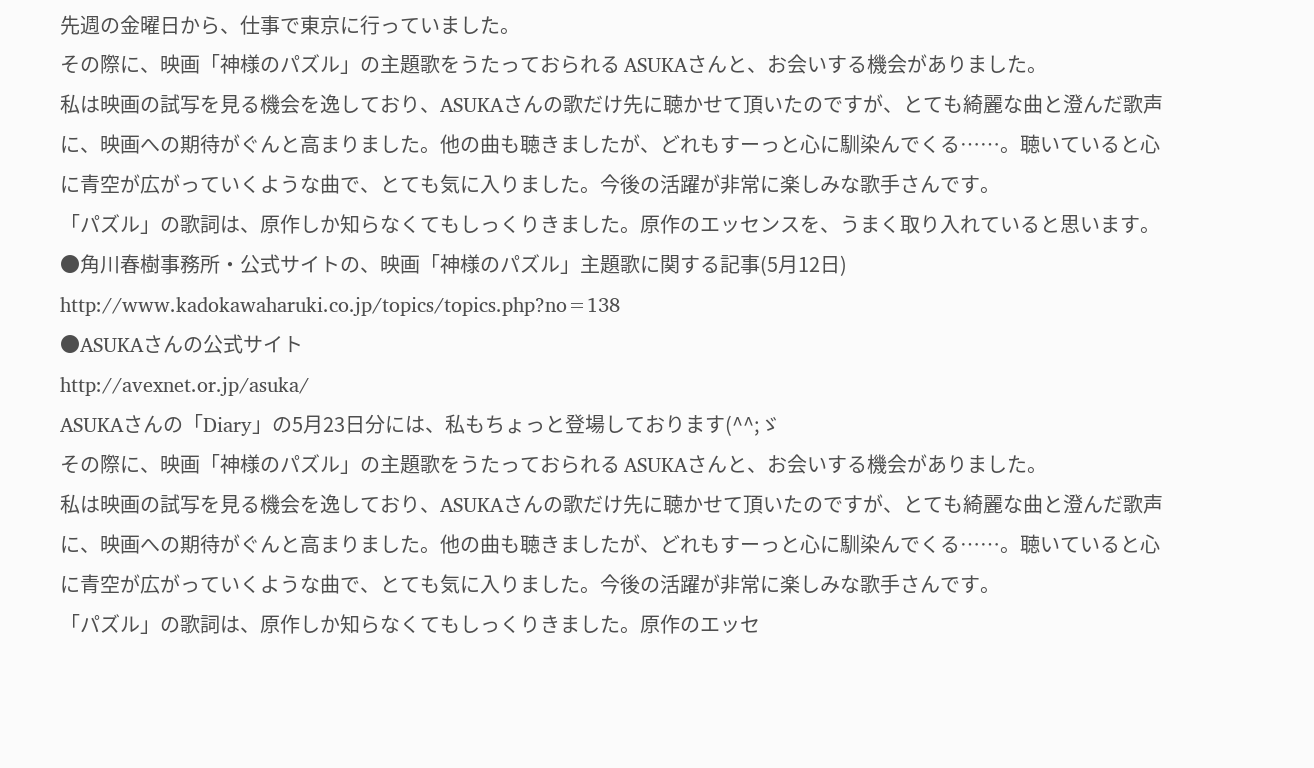先週の金曜日から、仕事で東京に行っていました。
その際に、映画「神様のパズル」の主題歌をうたっておられる ASUKAさんと、お会いする機会がありました。
私は映画の試写を見る機会を逸しており、ASUKAさんの歌だけ先に聴かせて頂いたのですが、とても綺麗な曲と澄んだ歌声に、映画への期待がぐんと高まりました。他の曲も聴きましたが、どれもすーっと心に馴染んでくる……。聴いていると心に青空が広がっていくような曲で、とても気に入りました。今後の活躍が非常に楽しみな歌手さんです。
「パズル」の歌詞は、原作しか知らなくてもしっくりきました。原作のエッセンスを、うまく取り入れていると思います。
●角川春樹事務所・公式サイトの、映画「神様のパズル」主題歌に関する記事(5月12日)
http://www.kadokawaharuki.co.jp/topics/topics.php?no=138
●ASUKAさんの公式サイト
http://avexnet.or.jp/asuka/
ASUKAさんの「Diary」の5月23日分には、私もちょっと登場しております(^^;ゞ
その際に、映画「神様のパズル」の主題歌をうたっておられる ASUKAさんと、お会いする機会がありました。
私は映画の試写を見る機会を逸しており、ASUKAさんの歌だけ先に聴かせて頂いたのですが、とても綺麗な曲と澄んだ歌声に、映画への期待がぐんと高まりました。他の曲も聴きましたが、どれもすーっと心に馴染んでくる……。聴いていると心に青空が広がっていくような曲で、とても気に入りました。今後の活躍が非常に楽しみな歌手さんです。
「パズル」の歌詞は、原作しか知らなくてもしっくりきました。原作のエッセ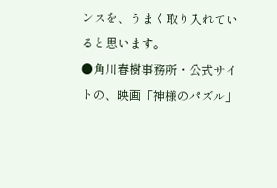ンスを、うまく取り入れていると思います。
●角川春樹事務所・公式サイトの、映画「神様のパズル」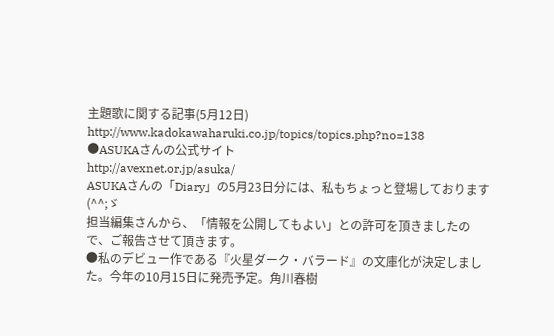主題歌に関する記事(5月12日)
http://www.kadokawaharuki.co.jp/topics/topics.php?no=138
●ASUKAさんの公式サイト
http://avexnet.or.jp/asuka/
ASUKAさんの「Diary」の5月23日分には、私もちょっと登場しております(^^;ゞ
担当編集さんから、「情報を公開してもよい」との許可を頂きましたので、ご報告させて頂きます。
●私のデビュー作である『火星ダーク・バラード』の文庫化が決定しました。今年の10月15日に発売予定。角川春樹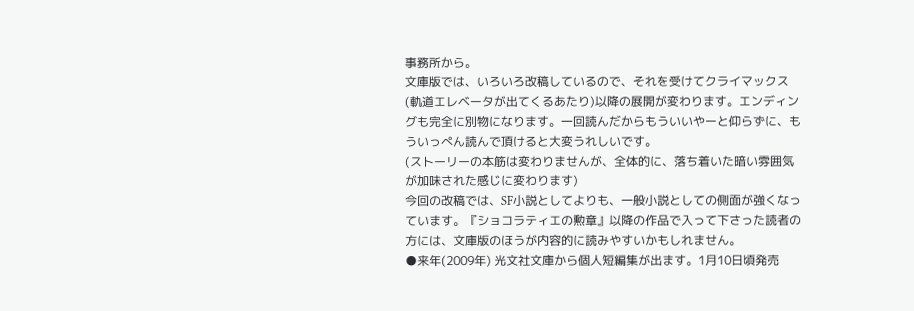事務所から。
文庫版では、いろいろ改稿しているので、それを受けてクライマックス(軌道エレベータが出てくるあたり)以降の展開が変わります。エンディングも完全に別物になります。一回読んだからもういいやーと仰らずに、もういっぺん読んで頂けると大変うれしいです。
(ストーリーの本筋は変わりませんが、全体的に、落ち着いた暗い雰囲気が加味された感じに変わります)
今回の改稿では、SF小説としてよりも、一般小説としての側面が強くなっています。『ショコラティエの勲章』以降の作品で入って下さった読者の方には、文庫版のほうが内容的に読みやすいかもしれません。
●来年(2009年) 光文社文庫から個人短編集が出ます。1月10日頃発売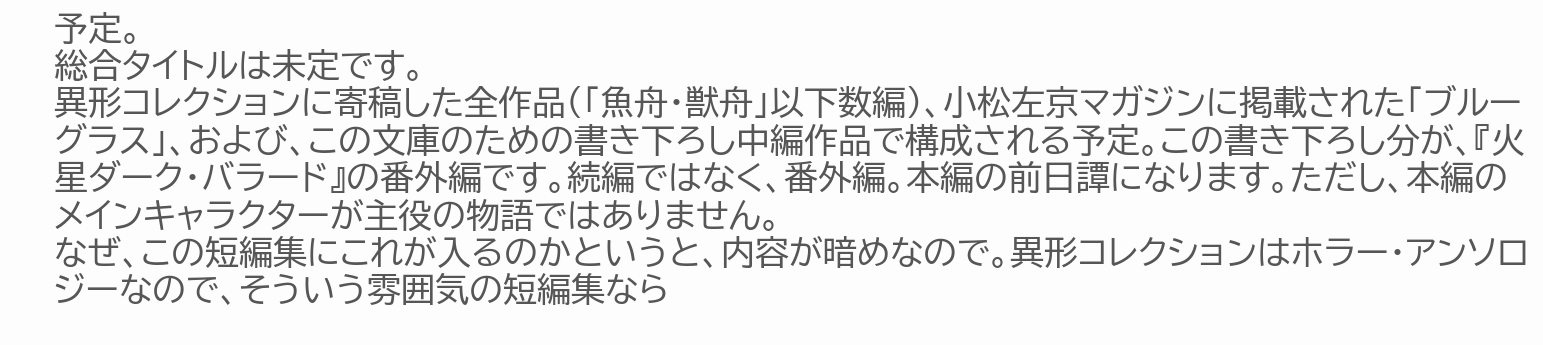予定。
総合タイトルは未定です。
異形コレクションに寄稿した全作品(「魚舟・獣舟」以下数編)、小松左京マガジンに掲載された「ブルーグラス」、および、この文庫のための書き下ろし中編作品で構成される予定。この書き下ろし分が、『火星ダーク・バラード』の番外編です。続編ではなく、番外編。本編の前日譚になります。ただし、本編のメインキャラクターが主役の物語ではありません。
なぜ、この短編集にこれが入るのかというと、内容が暗めなので。異形コレクションはホラー・アンソロジーなので、そういう雰囲気の短編集なら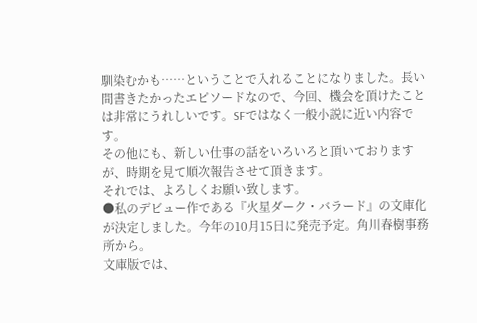馴染むかも……ということで入れることになりました。長い間書きたかったエピソードなので、今回、機会を頂けたことは非常にうれしいです。SFではなく一般小説に近い内容です。
その他にも、新しい仕事の話をいろいろと頂いておりますが、時期を見て順次報告させて頂きます。
それでは、よろしくお願い致します。
●私のデビュー作である『火星ダーク・バラード』の文庫化が決定しました。今年の10月15日に発売予定。角川春樹事務所から。
文庫版では、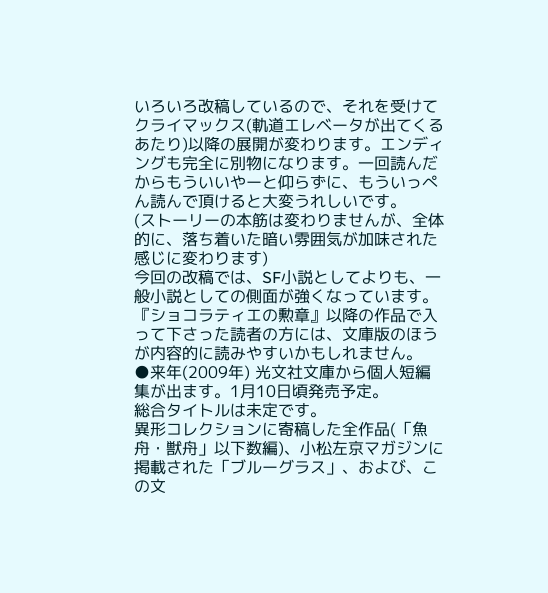いろいろ改稿しているので、それを受けてクライマックス(軌道エレベータが出てくるあたり)以降の展開が変わります。エンディングも完全に別物になります。一回読んだからもういいやーと仰らずに、もういっぺん読んで頂けると大変うれしいです。
(ストーリーの本筋は変わりませんが、全体的に、落ち着いた暗い雰囲気が加味された感じに変わります)
今回の改稿では、SF小説としてよりも、一般小説としての側面が強くなっています。『ショコラティエの勲章』以降の作品で入って下さった読者の方には、文庫版のほうが内容的に読みやすいかもしれません。
●来年(2009年) 光文社文庫から個人短編集が出ます。1月10日頃発売予定。
総合タイトルは未定です。
異形コレクションに寄稿した全作品(「魚舟・獣舟」以下数編)、小松左京マガジンに掲載された「ブルーグラス」、および、この文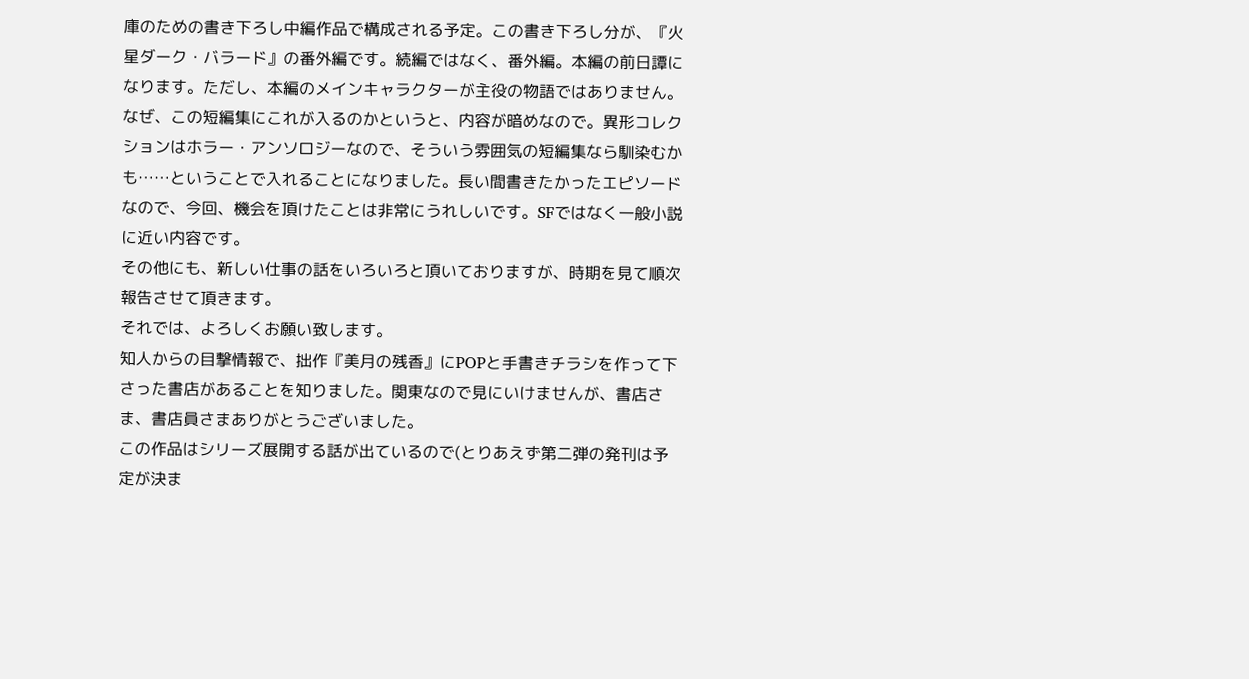庫のための書き下ろし中編作品で構成される予定。この書き下ろし分が、『火星ダーク・バラード』の番外編です。続編ではなく、番外編。本編の前日譚になります。ただし、本編のメインキャラクターが主役の物語ではありません。
なぜ、この短編集にこれが入るのかというと、内容が暗めなので。異形コレクションはホラー・アンソロジーなので、そういう雰囲気の短編集なら馴染むかも……ということで入れることになりました。長い間書きたかったエピソードなので、今回、機会を頂けたことは非常にうれしいです。SFではなく一般小説に近い内容です。
その他にも、新しい仕事の話をいろいろと頂いておりますが、時期を見て順次報告させて頂きます。
それでは、よろしくお願い致します。
知人からの目撃情報で、拙作『美月の残香』にPOPと手書きチラシを作って下さった書店があることを知りました。関東なので見にいけませんが、書店さま、書店員さまありがとうございました。
この作品はシリーズ展開する話が出ているので(とりあえず第二弾の発刊は予定が決ま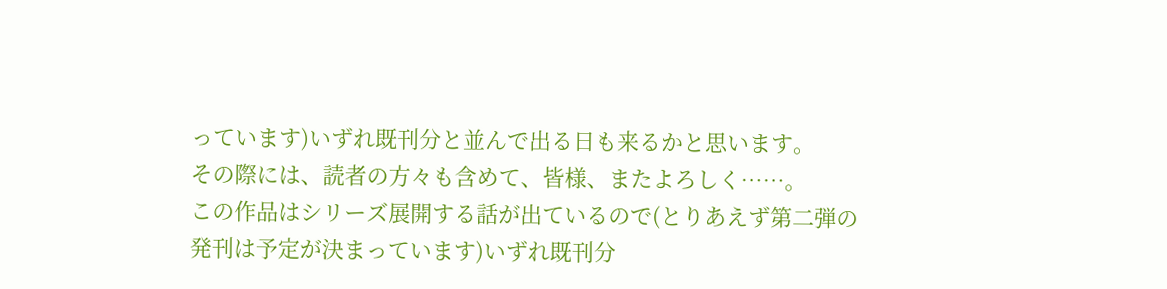っています)いずれ既刊分と並んで出る日も来るかと思います。
その際には、読者の方々も含めて、皆様、またよろしく……。
この作品はシリーズ展開する話が出ているので(とりあえず第二弾の発刊は予定が決まっています)いずれ既刊分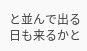と並んで出る日も来るかと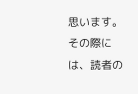思います。
その際には、読者の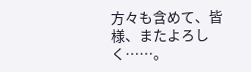方々も含めて、皆様、またよろしく……。